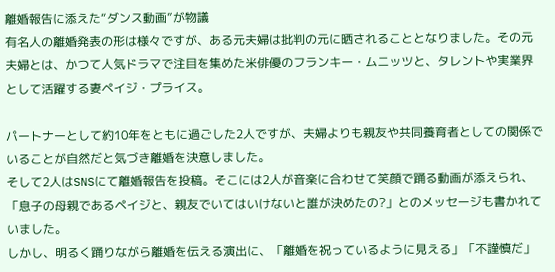離婚報告に添えた“ダンス動画”が物議
有名人の離婚発表の形は様々ですが、ある元夫婦は批判の元に晒されることとなりました。その元夫婦とは、かつて人気ドラマで注目を集めた米俳優のフランキー・ムニッツと、タレントや実業界として活躍する妻ペイジ・プライス。

パートナーとして約10年をともに過ごした2人ですが、夫婦よりも親友や共同養育者としての関係でいることが自然だと気づき離婚を決意しました。
そして2人はSNSにて離婚報告を投稿。そこには2人が音楽に合わせて笑顔で踊る動画が添えられ、「息子の母親であるペイジと、親友でいてはいけないと誰が決めたの?」とのメッセージも書かれていました。
しかし、明るく踊りながら離婚を伝える演出に、「離婚を祝っているように見える」「不謹慎だ」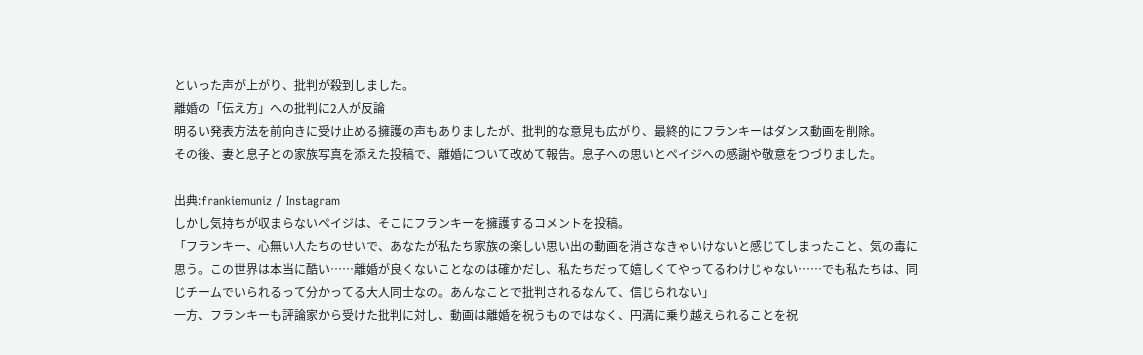といった声が上がり、批判が殺到しました。
離婚の「伝え方」への批判に2人が反論
明るい発表方法を前向きに受け止める擁護の声もありましたが、批判的な意見も広がり、最終的にフランキーはダンス動画を削除。
その後、妻と息子との家族写真を添えた投稿で、離婚について改めて報告。息子への思いとペイジへの感謝や敬意をつづりました。

出典:frankiemuniz / Instagram
しかし気持ちが収まらないペイジは、そこにフランキーを擁護するコメントを投稿。
「フランキー、心無い人たちのせいで、あなたが私たち家族の楽しい思い出の動画を消さなきゃいけないと感じてしまったこと、気の毒に思う。この世界は本当に酷い……離婚が良くないことなのは確かだし、私たちだって嬉しくてやってるわけじゃない……でも私たちは、同じチームでいられるって分かってる大人同士なの。あんなことで批判されるなんて、信じられない」
一方、フランキーも評論家から受けた批判に対し、動画は離婚を祝うものではなく、円満に乗り越えられることを祝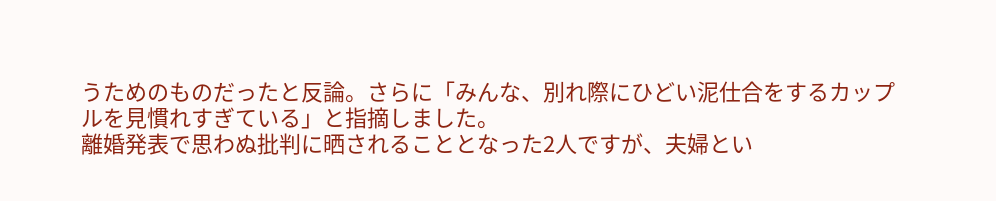うためのものだったと反論。さらに「みんな、別れ際にひどい泥仕合をするカップルを見慣れすぎている」と指摘しました。
離婚発表で思わぬ批判に晒されることとなった2人ですが、夫婦とい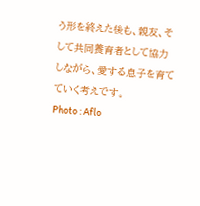う形を終えた後も、親友、そして共同養育者として協力しながら、愛する息子を育てていく考えです。
Photo : Aflo